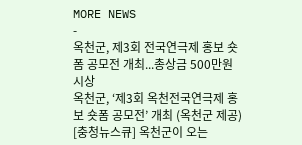MORE NEWS
-
옥천군, 제3회 전국연극제 홍보 숏폼 공모전 개최...총상금 500만원 시상
옥천군, ‘제3회 옥천전국연극제 홍보 숏폼 공모전’ 개최 (옥천군 제공)
[충청뉴스큐] 옥천군이 오는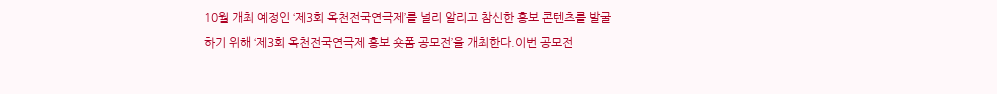10월 개최 예정인 ‘제3회 옥천전국연극제’를 널리 알리고 참신한 홍보 콘텐츠를 발굴하기 위해 ‘제3회 옥천전국연극제 홍보 숏폼 공모전’을 개최한다.이번 공모전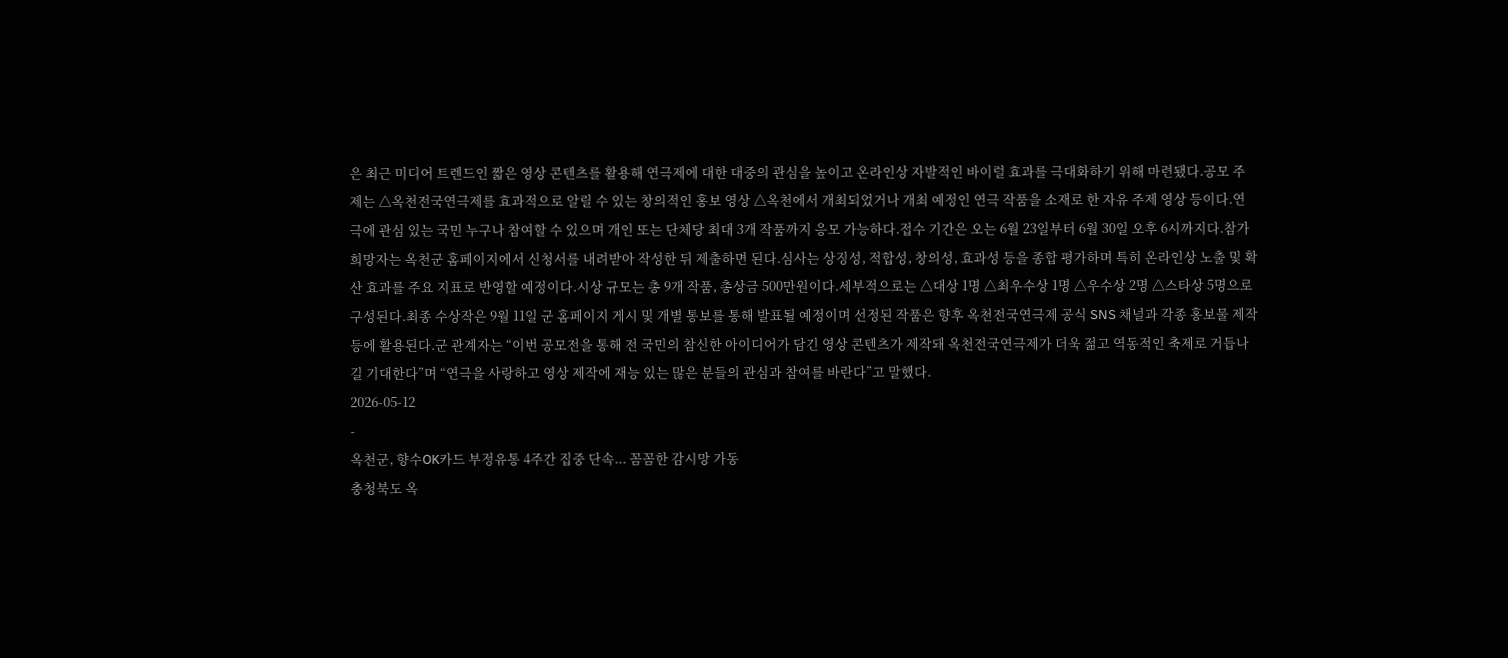은 최근 미디어 트렌드인 짧은 영상 콘텐츠를 활용해 연극제에 대한 대중의 관심을 높이고 온라인상 자발적인 바이럴 효과를 극대화하기 위해 마련됐다.공모 주제는 △옥천전국연극제를 효과적으로 알릴 수 있는 창의적인 홍보 영상 △옥천에서 개최되었거나 개최 예정인 연극 작품을 소재로 한 자유 주제 영상 등이다.연극에 관심 있는 국민 누구나 참여할 수 있으며 개인 또는 단체당 최대 3개 작품까지 응모 가능하다.접수 기간은 오는 6월 23일부터 6월 30일 오후 6시까지다.참가 희망자는 옥천군 홈페이지에서 신청서를 내려받아 작성한 뒤 제출하면 된다.심사는 상징성, 적합성, 창의성, 효과성 등을 종합 평가하며 특히 온라인상 노출 및 확산 효과를 주요 지표로 반영할 예정이다.시상 규모는 총 9개 작품, 총상금 500만원이다.세부적으로는 △대상 1명 △최우수상 1명 △우수상 2명 △스타상 5명으로 구성된다.최종 수상작은 9월 11일 군 홈페이지 게시 및 개별 통보를 통해 발표될 예정이며 선정된 작품은 향후 옥천전국연극제 공식 SNS 채널과 각종 홍보물 제작 등에 활용된다.군 관계자는 “이번 공모전을 통해 전 국민의 참신한 아이디어가 담긴 영상 콘텐츠가 제작돼 옥천전국연극제가 더욱 젊고 역동적인 축제로 거듭나길 기대한다”며 “연극을 사랑하고 영상 제작에 재능 있는 많은 분들의 관심과 참여를 바란다”고 말했다.
2026-05-12
-
옥천군, 향수OK카드 부정유통 4주간 집중 단속... 꼼꼼한 감시망 가동
충청북도 옥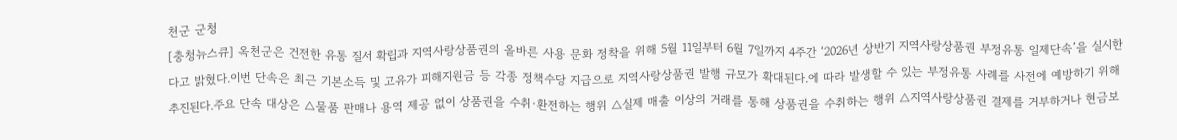천군 군청
[충청뉴스큐] 옥천군은 건전한 유통 질서 확립과 지역사랑상품권의 올바른 사용 문화 정착을 위해 5월 11일부터 6월 7일까지 4주간 ‘2026년 상반기 지역사랑상품권 부정유통 일제단속’을 실시한다고 밝혔다.이번 단속은 최근 기본소득 및 고유가 피해지원금 등 각종 정책수당 지급으로 지역사랑상품권 발행 규모가 확대된다.에 따라 발생할 수 있는 부정유통 사례를 사전에 예방하기 위해 추진된다.주요 단속 대상은 △물품 판매나 용역 제공 없이 상품권을 수취·환전하는 행위 △실제 매출 이상의 거래를 통해 상품권을 수취하는 행위 △지역사랑상품권 결제를 거부하거나 현금보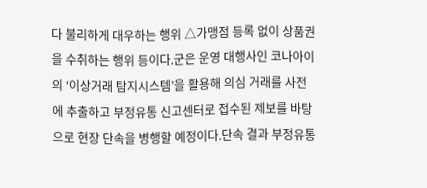다 불리하게 대우하는 행위 △가맹점 등록 없이 상품권을 수취하는 행위 등이다.군은 운영 대행사인 코나아이의 ‘이상거래 탐지시스템’을 활용해 의심 거래를 사전에 추출하고 부정유통 신고센터로 접수된 제보를 바탕으로 현장 단속을 병행할 예정이다.단속 결과 부정유통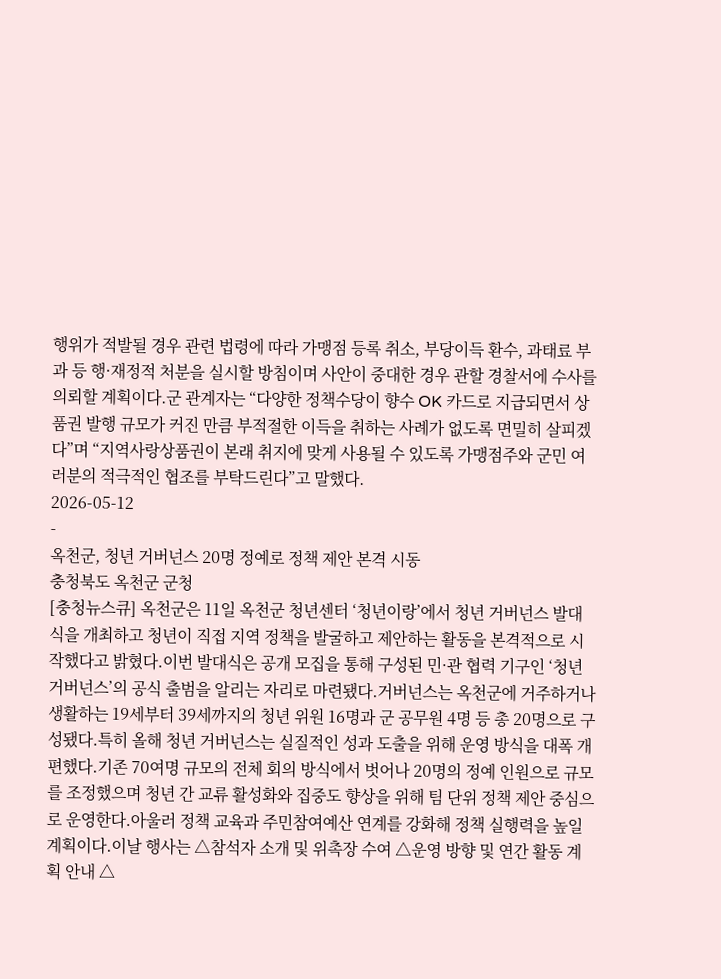행위가 적발될 경우 관련 법령에 따라 가맹점 등록 취소, 부당이득 환수, 과태료 부과 등 행·재정적 처분을 실시할 방침이며 사안이 중대한 경우 관할 경찰서에 수사를 의뢰할 계획이다.군 관계자는 “다양한 정책수당이 향수 OK 카드로 지급되면서 상품권 발행 규모가 커진 만큼 부적절한 이득을 취하는 사례가 없도록 면밀히 살피겠다”며 “지역사랑상품권이 본래 취지에 맞게 사용될 수 있도록 가맹점주와 군민 여러분의 적극적인 협조를 부탁드린다”고 말했다.
2026-05-12
-
옥천군, 청년 거버넌스 20명 정예로 정책 제안 본격 시동
충청북도 옥천군 군청
[충청뉴스큐] 옥천군은 11일 옥천군 청년센터 ‘청년이랑’에서 청년 거버넌스 발대식을 개최하고 청년이 직접 지역 정책을 발굴하고 제안하는 활동을 본격적으로 시작했다고 밝혔다.이번 발대식은 공개 모집을 통해 구성된 민·관 협력 기구인 ‘청년 거버넌스’의 공식 출범을 알리는 자리로 마련됐다.거버넌스는 옥천군에 거주하거나 생활하는 19세부터 39세까지의 청년 위원 16명과 군 공무원 4명 등 총 20명으로 구성됐다.특히 올해 청년 거버넌스는 실질적인 성과 도출을 위해 운영 방식을 대폭 개편했다.기존 70여명 규모의 전체 회의 방식에서 벗어나 20명의 정예 인원으로 규모를 조정했으며 청년 간 교류 활성화와 집중도 향상을 위해 팀 단위 정책 제안 중심으로 운영한다.아울러 정책 교육과 주민참여예산 연계를 강화해 정책 실행력을 높일 계획이다.이날 행사는 △참석자 소개 및 위촉장 수여 △운영 방향 및 연간 활동 계획 안내 △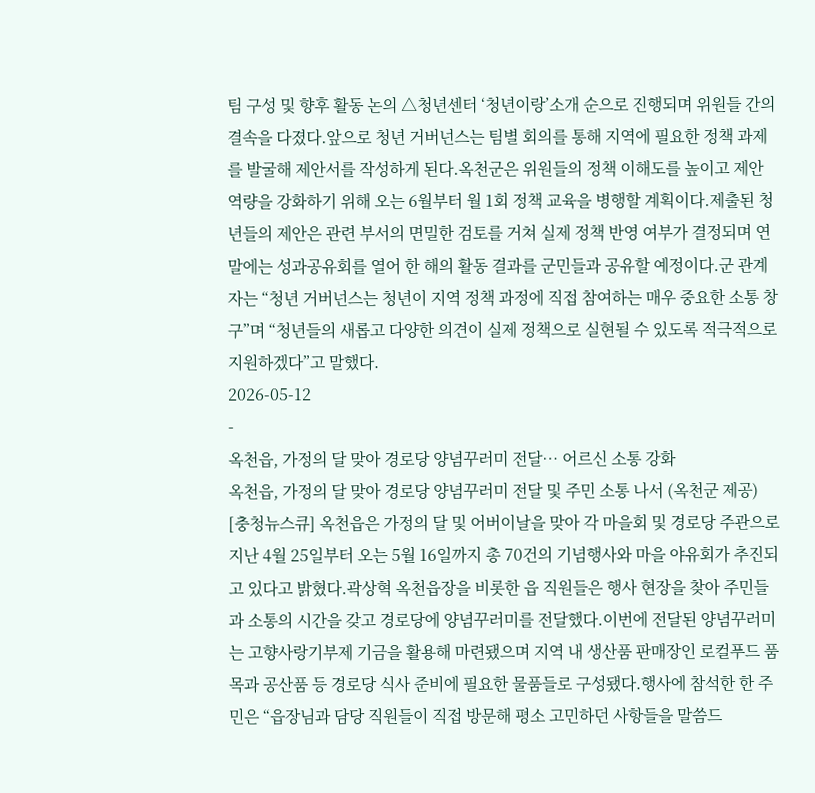팀 구성 및 향후 활동 논의 △청년센터 ‘청년이랑’소개 순으로 진행되며 위원들 간의 결속을 다졌다.앞으로 청년 거버넌스는 팀별 회의를 통해 지역에 필요한 정책 과제를 발굴해 제안서를 작성하게 된다.옥천군은 위원들의 정책 이해도를 높이고 제안 역량을 강화하기 위해 오는 6월부터 월 1회 정책 교육을 병행할 계획이다.제출된 청년들의 제안은 관련 부서의 면밀한 검토를 거쳐 실제 정책 반영 여부가 결정되며 연말에는 성과공유회를 열어 한 해의 활동 결과를 군민들과 공유할 예정이다.군 관계자는 “청년 거버넌스는 청년이 지역 정책 과정에 직접 참여하는 매우 중요한 소통 창구”며 “청년들의 새롭고 다양한 의견이 실제 정책으로 실현될 수 있도록 적극적으로 지원하겠다”고 말했다.
2026-05-12
-
옥천읍, 가정의 달 맞아 경로당 양념꾸러미 전달… 어르신 소통 강화
옥천읍, 가정의 달 맞아 경로당 양념꾸러미 전달 및 주민 소통 나서 (옥천군 제공)
[충청뉴스큐] 옥천읍은 가정의 달 및 어버이날을 맞아 각 마을회 및 경로당 주관으로 지난 4월 25일부터 오는 5월 16일까지 총 70건의 기념행사와 마을 야유회가 추진되고 있다고 밝혔다.곽상혁 옥천읍장을 비롯한 읍 직원들은 행사 현장을 찾아 주민들과 소통의 시간을 갖고 경로당에 양념꾸러미를 전달했다.이번에 전달된 양념꾸러미는 고향사랑기부제 기금을 활용해 마련됐으며 지역 내 생산품 판매장인 로컬푸드 품목과 공산품 등 경로당 식사 준비에 필요한 물품들로 구성됐다.행사에 참석한 한 주민은 “읍장님과 담당 직원들이 직접 방문해 평소 고민하던 사항들을 말씀드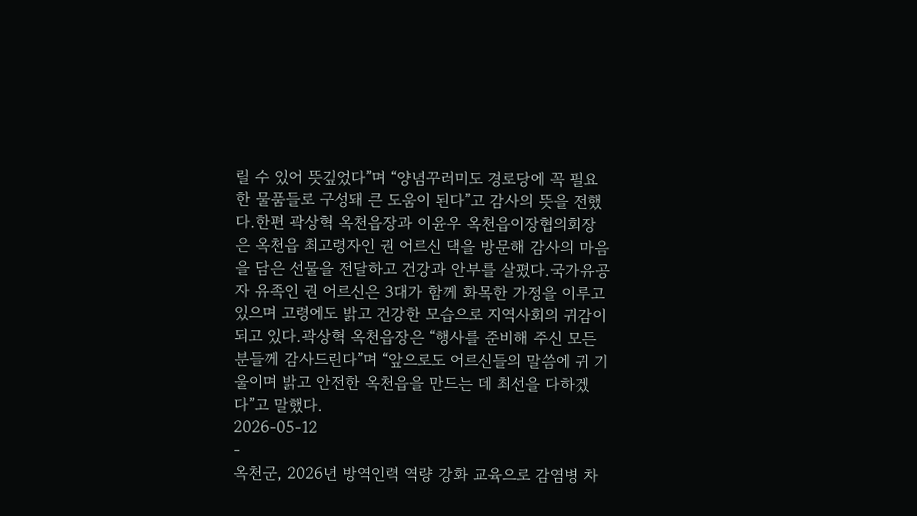릴 수 있어 뜻깊었다”며 “양념꾸러미도 경로당에 꼭 필요한 물품들로 구성돼 큰 도움이 된다”고 감사의 뜻을 전했다.한편 곽상혁 옥천읍장과 이윤우 옥천읍이장협의회장은 옥천읍 최고령자인 권 어르신 댁을 방문해 감사의 마음을 담은 선물을 전달하고 건강과 안부를 살폈다.국가유공자 유족인 권 어르신은 3대가 함께 화목한 가정을 이루고 있으며 고령에도 밝고 건강한 모습으로 지역사회의 귀감이 되고 있다.곽상혁 옥천읍장은 “행사를 준비해 주신 모든 분들께 감사드린다”며 “앞으로도 어르신들의 말씀에 귀 기울이며 밝고 안전한 옥천읍을 만드는 데 최선을 다하겠다”고 말했다.
2026-05-12
-
옥천군, 2026년 방역인력 역량 강화 교육으로 감염병 차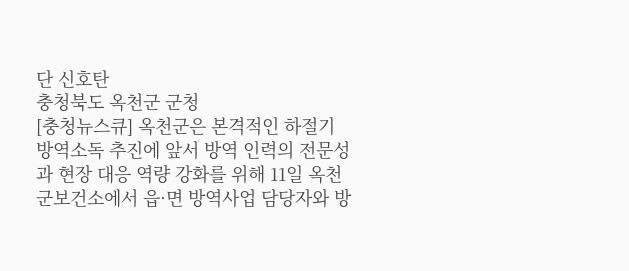단 신호탄
충청북도 옥천군 군청
[충청뉴스큐] 옥천군은 본격적인 하절기 방역소독 추진에 앞서 방역 인력의 전문성과 현장 대응 역량 강화를 위해 11일 옥천군보건소에서 읍·면 방역사업 담당자와 방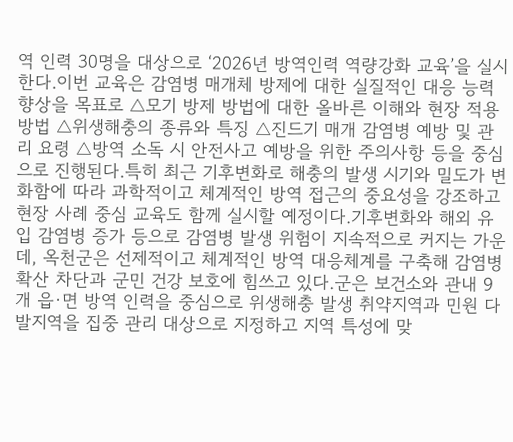역 인력 30명을 대상으로 ‘2026년 방역인력 역량강화 교육’을 실시한다.이번 교육은 감염병 매개체 방제에 대한 실질적인 대응 능력 향상을 목표로 △모기 방제 방법에 대한 올바른 이해와 현장 적용 방법 △위생해충의 종류와 특징 △진드기 매개 감염병 예방 및 관리 요령 △방역 소독 시 안전사고 예방을 위한 주의사항 등을 중심으로 진행된다.특히 최근 기후변화로 해충의 발생 시기와 밀도가 변화함에 따라 과학적이고 체계적인 방역 접근의 중요성을 강조하고 현장 사례 중심 교육도 함께 실시할 예정이다.기후변화와 해외 유입 감염병 증가 등으로 감염병 발생 위험이 지속적으로 커지는 가운데, 옥천군은 선제적이고 체계적인 방역 대응체계를 구축해 감염병 확산 차단과 군민 건강 보호에 힘쓰고 있다.군은 보건소와 관내 9개 읍·면 방역 인력을 중심으로 위생해충 발생 취약지역과 민원 다발지역을 집중 관리 대상으로 지정하고 지역 특성에 맞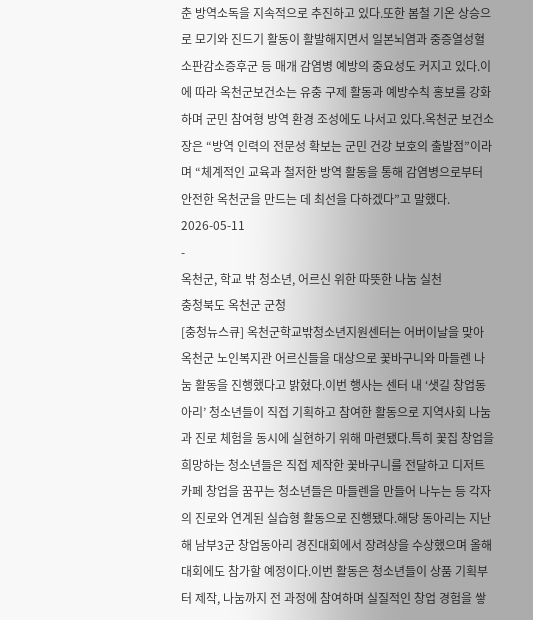춘 방역소독을 지속적으로 추진하고 있다.또한 봄철 기온 상승으로 모기와 진드기 활동이 활발해지면서 일본뇌염과 중증열성혈소판감소증후군 등 매개 감염병 예방의 중요성도 커지고 있다.이에 따라 옥천군보건소는 유충 구제 활동과 예방수칙 홍보를 강화하며 군민 참여형 방역 환경 조성에도 나서고 있다.옥천군 보건소장은 “방역 인력의 전문성 확보는 군민 건강 보호의 출발점”이라며 “체계적인 교육과 철저한 방역 활동을 통해 감염병으로부터 안전한 옥천군을 만드는 데 최선을 다하겠다”고 말했다.
2026-05-11
-
옥천군, 학교 밖 청소년, 어르신 위한 따뜻한 나눔 실천
충청북도 옥천군 군청
[충청뉴스큐] 옥천군학교밖청소년지원센터는 어버이날을 맞아 옥천군 노인복지관 어르신들을 대상으로 꽃바구니와 마들렌 나눔 활동을 진행했다고 밝혔다.이번 행사는 센터 내 ‘샛길 창업동아리’ 청소년들이 직접 기획하고 참여한 활동으로 지역사회 나눔과 진로 체험을 동시에 실현하기 위해 마련됐다.특히 꽃집 창업을 희망하는 청소년들은 직접 제작한 꽃바구니를 전달하고 디저트 카페 창업을 꿈꾸는 청소년들은 마들렌을 만들어 나누는 등 각자의 진로와 연계된 실습형 활동으로 진행됐다.해당 동아리는 지난해 남부3군 창업동아리 경진대회에서 장려상을 수상했으며 올해 대회에도 참가할 예정이다.이번 활동은 청소년들이 상품 기획부터 제작, 나눔까지 전 과정에 참여하며 실질적인 창업 경험을 쌓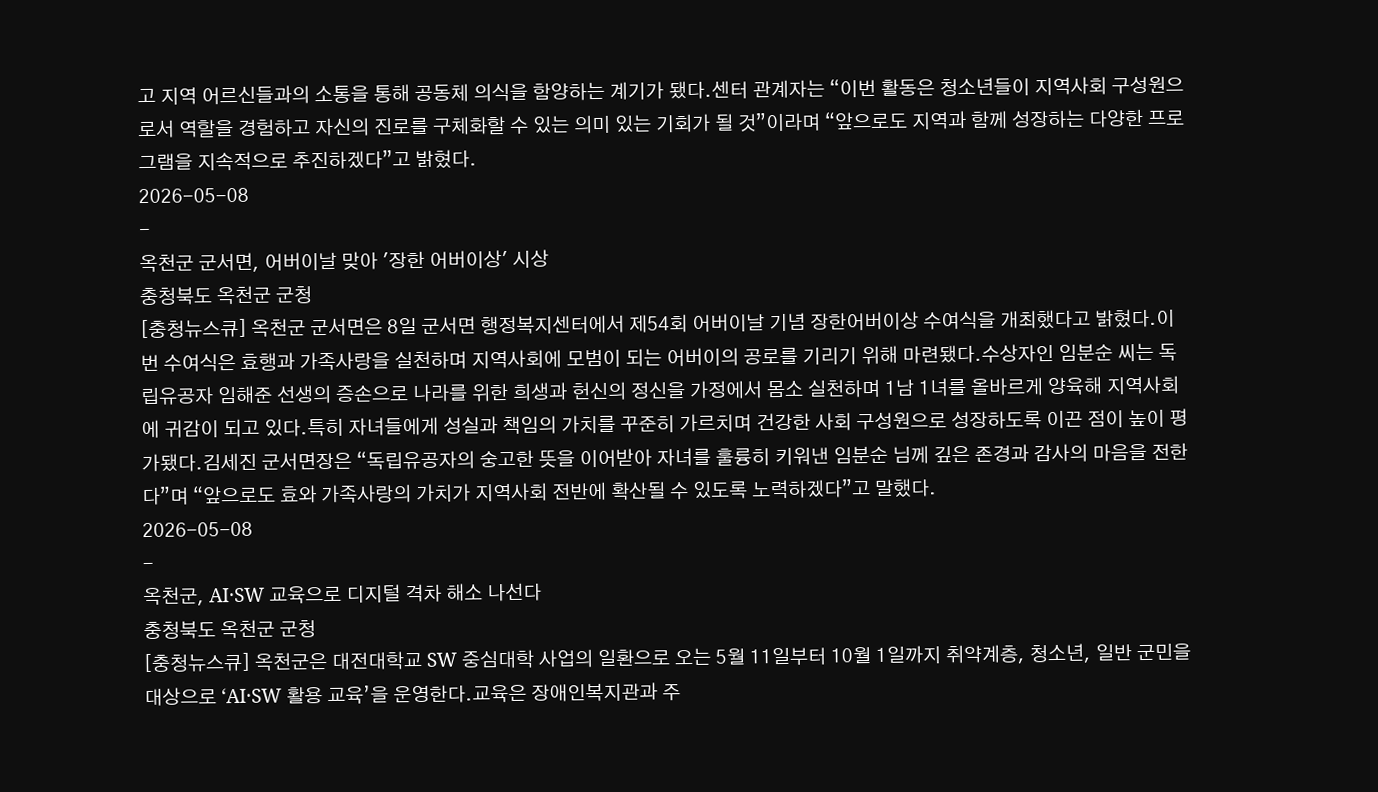고 지역 어르신들과의 소통을 통해 공동체 의식을 함양하는 계기가 됐다.센터 관계자는 “이번 활동은 청소년들이 지역사회 구성원으로서 역할을 경험하고 자신의 진로를 구체화할 수 있는 의미 있는 기회가 될 것”이라며 “앞으로도 지역과 함께 성장하는 다양한 프로그램을 지속적으로 추진하겠다”고 밝혔다.
2026-05-08
-
옥천군 군서면, 어버이날 맞아 '장한 어버이상' 시상
충청북도 옥천군 군청
[충청뉴스큐] 옥천군 군서면은 8일 군서면 행정복지센터에서 제54회 어버이날 기념 장한어버이상 수여식을 개최했다고 밝혔다.이번 수여식은 효행과 가족사랑을 실천하며 지역사회에 모범이 되는 어버이의 공로를 기리기 위해 마련됐다.수상자인 임분순 씨는 독립유공자 임해준 선생의 증손으로 나라를 위한 희생과 헌신의 정신을 가정에서 몸소 실천하며 1남 1녀를 올바르게 양육해 지역사회에 귀감이 되고 있다.특히 자녀들에게 성실과 책임의 가치를 꾸준히 가르치며 건강한 사회 구성원으로 성장하도록 이끈 점이 높이 평가됐다.김세진 군서면장은 “독립유공자의 숭고한 뜻을 이어받아 자녀를 훌륭히 키워낸 임분순 님께 깊은 존경과 감사의 마음을 전한다”며 “앞으로도 효와 가족사랑의 가치가 지역사회 전반에 확산될 수 있도록 노력하겠다”고 말했다.
2026-05-08
-
옥천군, AI·SW 교육으로 디지털 격차 해소 나선다
충청북도 옥천군 군청
[충청뉴스큐] 옥천군은 대전대학교 SW 중심대학 사업의 일환으로 오는 5월 11일부터 10월 1일까지 취약계층, 청소년, 일반 군민을 대상으로 ‘AI·SW 활용 교육’을 운영한다.교육은 장애인복지관과 주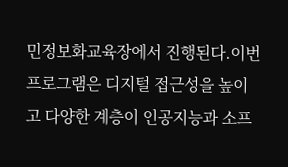민정보화교육장에서 진행된다.이번 프로그램은 디지털 접근성을 높이고 다양한 계층이 인공지능과 소프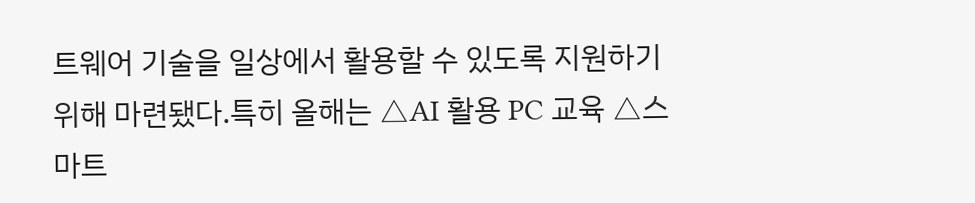트웨어 기술을 일상에서 활용할 수 있도록 지원하기 위해 마련됐다.특히 올해는 △AI 활용 PC 교육 △스마트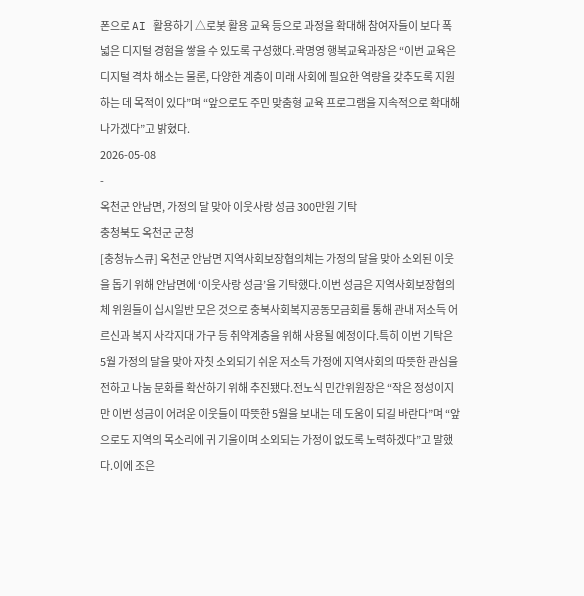폰으로 AI 활용하기 △로봇 활용 교육 등으로 과정을 확대해 참여자들이 보다 폭넓은 디지털 경험을 쌓을 수 있도록 구성했다.곽명영 행복교육과장은 “이번 교육은 디지털 격차 해소는 물론, 다양한 계층이 미래 사회에 필요한 역량을 갖추도록 지원하는 데 목적이 있다”며 “앞으로도 주민 맞춤형 교육 프로그램을 지속적으로 확대해 나가겠다”고 밝혔다.
2026-05-08
-
옥천군 안남면, 가정의 달 맞아 이웃사랑 성금 300만원 기탁
충청북도 옥천군 군청
[충청뉴스큐] 옥천군 안남면 지역사회보장협의체는 가정의 달을 맞아 소외된 이웃을 돕기 위해 안남면에 ‘이웃사랑 성금’을 기탁했다.이번 성금은 지역사회보장협의체 위원들이 십시일반 모은 것으로 충북사회복지공동모금회를 통해 관내 저소득 어르신과 복지 사각지대 가구 등 취약계층을 위해 사용될 예정이다.특히 이번 기탁은 5월 가정의 달을 맞아 자칫 소외되기 쉬운 저소득 가정에 지역사회의 따뜻한 관심을 전하고 나눔 문화를 확산하기 위해 추진됐다.전노식 민간위원장은 “작은 정성이지만 이번 성금이 어려운 이웃들이 따뜻한 5월을 보내는 데 도움이 되길 바란다”며 “앞으로도 지역의 목소리에 귀 기울이며 소외되는 가정이 없도록 노력하겠다”고 말했다.이에 조은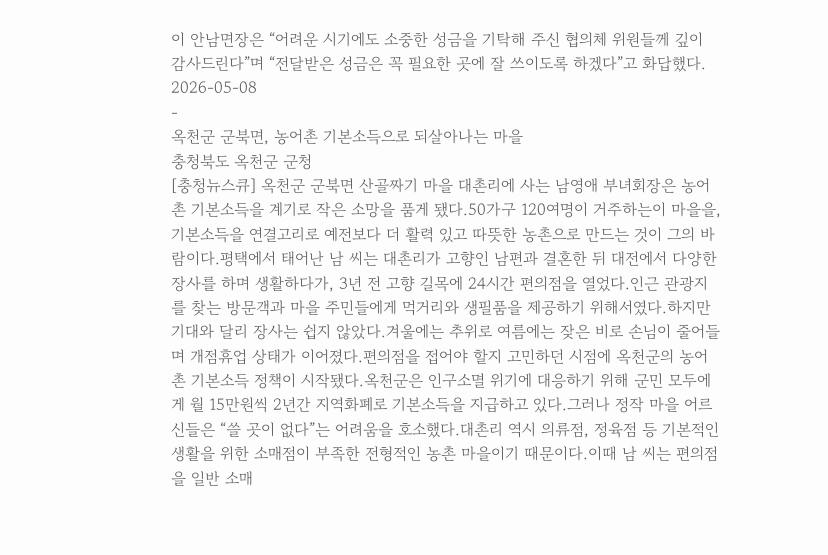이 안남면장은 “어려운 시기에도 소중한 성금을 기탁해 주신 협의체 위원들께 깊이 감사드린다”며 “전달받은 성금은 꼭 필요한 곳에 잘 쓰이도록 하겠다”고 화답했다.
2026-05-08
-
옥천군 군북면, 농어촌 기본소득으로 되살아나는 마을
충청북도 옥천군 군청
[충청뉴스큐] 옥천군 군북면 산골짜기 마을 대촌리에 사는 남영애 부녀회장은 농어촌 기본소득을 계기로 작은 소망을 품게 됐다.50가구 120여명이 거주하는이 마을을, 기본소득을 연결고리로 예전보다 더 활력 있고 따뜻한 농촌으로 만드는 것이 그의 바람이다.평택에서 태어난 남 씨는 대촌리가 고향인 남편과 결혼한 뒤 대전에서 다양한 장사를 하며 생활하다가, 3년 전 고향 길목에 24시간 편의점을 열었다.인근 관광지를 찾는 방문객과 마을 주민들에게 먹거리와 생필품을 제공하기 위해서였다.하지만 기대와 달리 장사는 쉽지 않았다.겨울에는 추위로 여름에는 잦은 비로 손님이 줄어들며 개점휴업 상태가 이어졌다.편의점을 접어야 할지 고민하던 시점에 옥천군의 농어촌 기본소득 정책이 시작됐다.옥천군은 인구소멸 위기에 대응하기 위해 군민 모두에게 월 15만원씩 2년간 지역화폐로 기본소득을 지급하고 있다.그러나 정작 마을 어르신들은 “쓸 곳이 없다”는 어려움을 호소했다.대촌리 역시 의류점, 정육점 등 기본적인 생활을 위한 소매점이 부족한 전형적인 농촌 마을이기 때문이다.이때 남 씨는 편의점을 일반 소매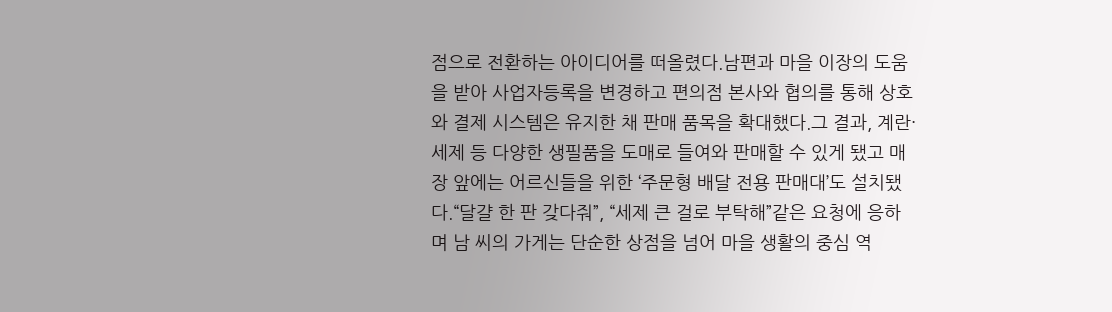점으로 전환하는 아이디어를 떠올렸다.남편과 마을 이장의 도움을 받아 사업자등록을 변경하고 편의점 본사와 협의를 통해 상호와 결제 시스템은 유지한 채 판매 품목을 확대했다.그 결과, 계란·세제 등 다양한 생필품을 도매로 들여와 판매할 수 있게 됐고 매장 앞에는 어르신들을 위한 ‘주문형 배달 전용 판매대’도 설치됐다.“달걀 한 판 갖다줘”, “세제 큰 걸로 부탁해”같은 요청에 응하며 남 씨의 가게는 단순한 상점을 넘어 마을 생활의 중심 역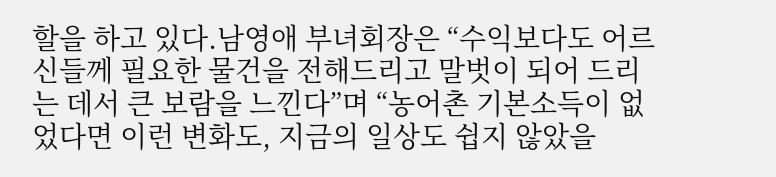할을 하고 있다.남영애 부녀회장은 “수익보다도 어르신들께 필요한 물건을 전해드리고 말벗이 되어 드리는 데서 큰 보람을 느낀다”며 “농어촌 기본소득이 없었다면 이런 변화도, 지금의 일상도 쉽지 않았을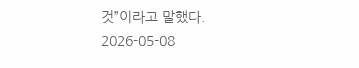것”이라고 말했다.
2026-05-08